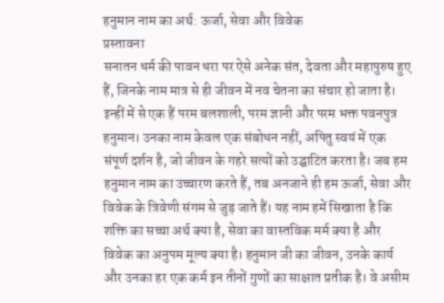हनुमान नाम का अर्थ: ऊर्जा, सेवा और विवेक
प्रस्तावना
सनातन धर्म की पावन धरा पर ऐसे अनेक संत, देवता और महापुरुष हुए हैं, जिनके नाम मात्र से ही जीवन में नव चेतना का संचार हो जाता है। इन्हीं में से एक हैं परम बलशाली, परम ज्ञानी और परम भक्त पवनपुत्र हनुमान। उनका नाम केवल एक संबोधन नहीं, अपितु स्वयं में एक संपूर्ण दर्शन है, जो जीवन के गहरे सत्यों को उद्घाटित करता है। जब हम हनुमान नाम का उच्चारण करते हैं, तब अनजाने ही हम ऊर्जा, सेवा और विवेक के त्रिवेणी संगम से जुड़ जाते हैं। यह नाम हमें सिखाता है कि शक्ति का सच्चा अर्थ क्या है, सेवा का वास्तविक मर्म क्या है और विवेक का अनुपम मूल्य क्या है। हनुमान जी का जीवन, उनके कार्य और उनका हर एक कर्म इन तीनों गुणों का साक्षात प्रतीक है। वे असीम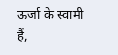ऊर्जा के स्वामी हैं,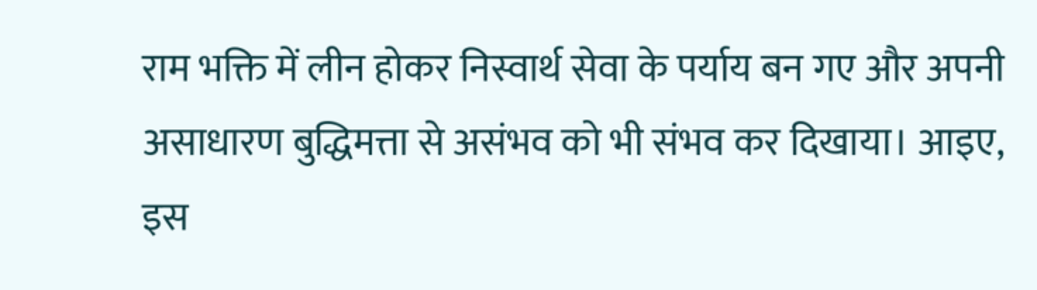राम भक्ति में लीन होकर निस्वार्थ सेवा के पर्याय बन गए और अपनी असाधारण बुद्धिमत्ता से असंभव को भी संभव कर दिखाया। आइए, इस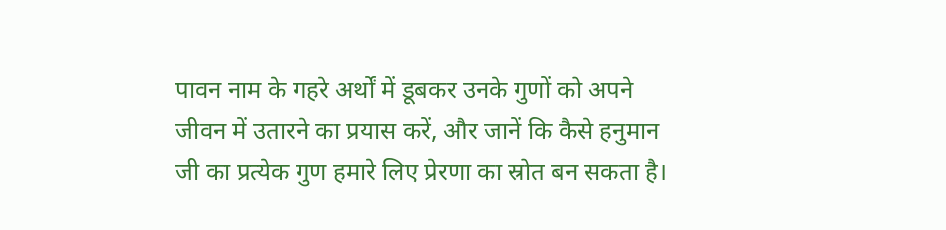पावन नाम के गहरे अर्थों में डूबकर उनके गुणों को अपने जीवन में उतारने का प्रयास करें, और जानें कि कैसे हनुमान जी का प्रत्येक गुण हमारे लिए प्रेरणा का स्रोत बन सकता है।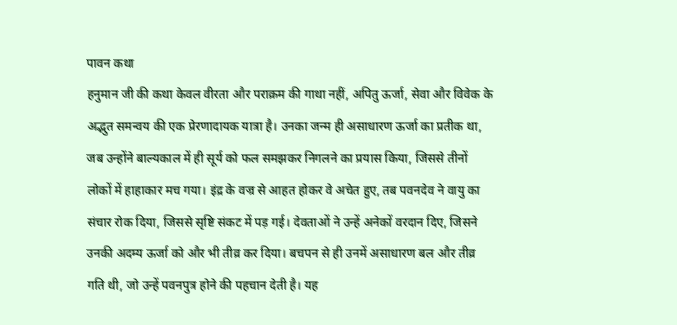पावन कथा
हनुमान जी की कथा केवल वीरता और पराक्रम की गाथा नहीं, अपितु ऊर्जा, सेवा और विवेक के अद्भुत समन्वय की एक प्रेरणादायक यात्रा है। उनका जन्म ही असाधारण ऊर्जा का प्रतीक था, जब उन्होंने बाल्यकाल में ही सूर्य को फल समझकर निगलने का प्रयास किया, जिससे तीनों लोकों में हाहाकार मच गया। इंद्र के वज्र से आहत होकर वे अचेत हुए, तब पवनदेव ने वायु का संचार रोक दिया, जिससे सृष्टि संकट में पड़ गई। देवताओं ने उन्हें अनेकों वरदान दिए, जिसने उनकी अदम्य ऊर्जा को और भी तीव्र कर दिया। बचपन से ही उनमें असाधारण बल और तीव्र गति थी, जो उन्हें पवनपुत्र होने की पहचान देती है। यह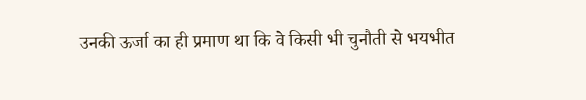उनकी ऊर्जा का ही प्रमाण था कि वे किसी भी चुनौती से भयभीत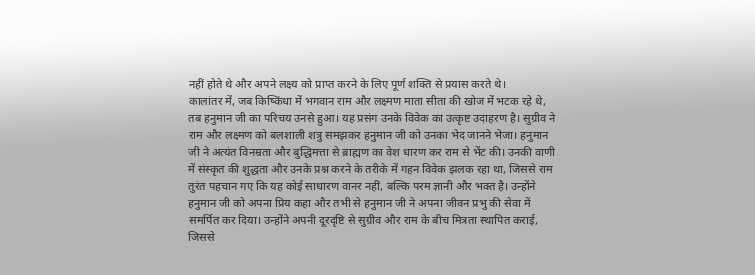नहीं होते थे और अपने लक्ष्य को प्राप्त करने के लिए पूर्ण शक्ति से प्रयास करते थे।
कालांतर में, जब किष्किंधा में भगवान राम और लक्ष्मण माता सीता की खोज में भटक रहे थे, तब हनुमान जी का परिचय उनसे हुआ। यह प्रसंग उनके विवेक का उत्कृष्ट उदाहरण है। सुग्रीव ने राम और लक्ष्मण को बलशाली शत्रु समझकर हनुमान जी को उनका भेद जानने भेजा। हनुमान जी ने अत्यंत विनम्रता और बुद्धिमत्ता से ब्राह्मण का वेश धारण कर राम से भेंट की। उनकी वाणी में संस्कृत की शुद्धता और उनके प्रश्न करने के तरीके में गहन विवेक झलक रहा था, जिससे राम तुरंत पहचान गए कि यह कोई साधारण वानर नहीं, बल्कि परम ज्ञानी और भक्त है। उन्होंने हनुमान जी को अपना प्रिय कहा और तभी से हनुमान जी ने अपना जीवन प्रभु की सेवा में समर्पित कर दिया। उन्होंने अपनी दूरदृष्टि से सुग्रीव और राम के बीच मित्रता स्थापित कराई, जिससे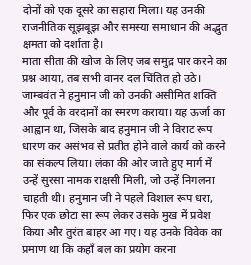दोनों को एक दूसरे का सहारा मिला। यह उनकी राजनीतिक सूझबूझ और समस्या समाधान की अद्भुत क्षमता को दर्शाता है।
माता सीता की खोज के लिए जब समुद्र पार करने का प्रश्न आया, तब सभी वानर दल चिंतित हो उठे। जाम्बवंत ने हनुमान जी को उनकी असीमित शक्ति और पूर्व के वरदानों का स्मरण कराया। यह ऊर्जा का आह्वान था, जिसके बाद हनुमान जी ने विराट रूप धारण कर असंभव से प्रतीत होने वाले कार्य को करने का संकल्प लिया। लंका की ओर जाते हुए मार्ग में उन्हें सुरसा नामक राक्षसी मिली, जो उन्हें निगलना चाहती थी। हनुमान जी ने पहले विशाल रूप धरा, फिर एक छोटा सा रूप लेकर उसके मुख में प्रवेश किया और तुरंत बाहर आ गए। यह उनके विवेक का प्रमाण था कि कहाँ बल का प्रयोग करना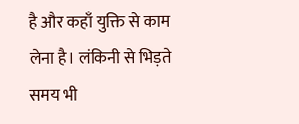है और कहाँ युक्ति से काम लेना है। लंकिनी से भिड़ते समय भी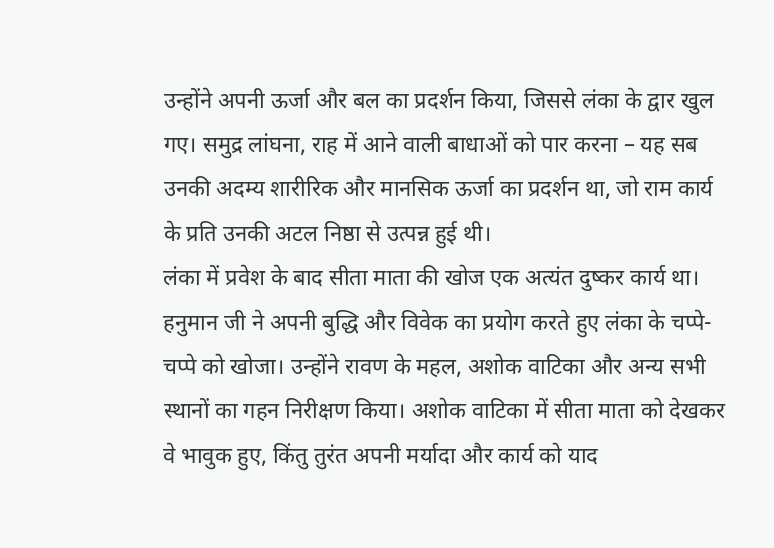उन्होंने अपनी ऊर्जा और बल का प्रदर्शन किया, जिससे लंका के द्वार खुल गए। समुद्र लांघना, राह में आने वाली बाधाओं को पार करना – यह सब उनकी अदम्य शारीरिक और मानसिक ऊर्जा का प्रदर्शन था, जो राम कार्य के प्रति उनकी अटल निष्ठा से उत्पन्न हुई थी।
लंका में प्रवेश के बाद सीता माता की खोज एक अत्यंत दुष्कर कार्य था। हनुमान जी ने अपनी बुद्धि और विवेक का प्रयोग करते हुए लंका के चप्पे-चप्पे को खोजा। उन्होंने रावण के महल, अशोक वाटिका और अन्य सभी स्थानों का गहन निरीक्षण किया। अशोक वाटिका में सीता माता को देखकर वे भावुक हुए, किंतु तुरंत अपनी मर्यादा और कार्य को याद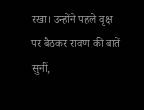रखा। उन्होंने पहले वृक्ष पर बैठकर रावण की बातें सुनीं,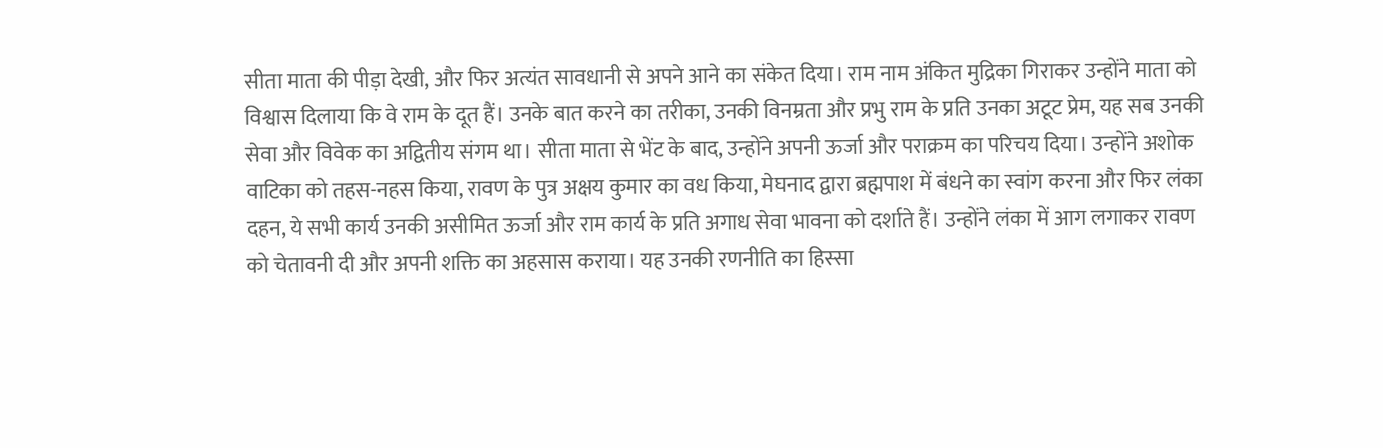सीता माता की पीड़ा देखी, और फिर अत्यंत सावधानी से अपने आने का संकेत दिया। राम नाम अंकित मुद्रिका गिराकर उन्होंने माता को विश्वास दिलाया कि वे राम के दूत हैं। उनके बात करने का तरीका, उनकी विनम्रता और प्रभु राम के प्रति उनका अटूट प्रेम, यह सब उनकी सेवा और विवेक का अद्वितीय संगम था। सीता माता से भेंट के बाद, उन्होंने अपनी ऊर्जा और पराक्रम का परिचय दिया। उन्होंने अशोक वाटिका को तहस-नहस किया, रावण के पुत्र अक्षय कुमार का वध किया, मेघनाद द्वारा ब्रह्मपाश में बंधने का स्वांग करना और फिर लंका दहन, ये सभी कार्य उनकी असीमित ऊर्जा और राम कार्य के प्रति अगाध सेवा भावना को दर्शाते हैं। उन्होंने लंका में आग लगाकर रावण को चेतावनी दी और अपनी शक्ति का अहसास कराया। यह उनकी रणनीति का हिस्सा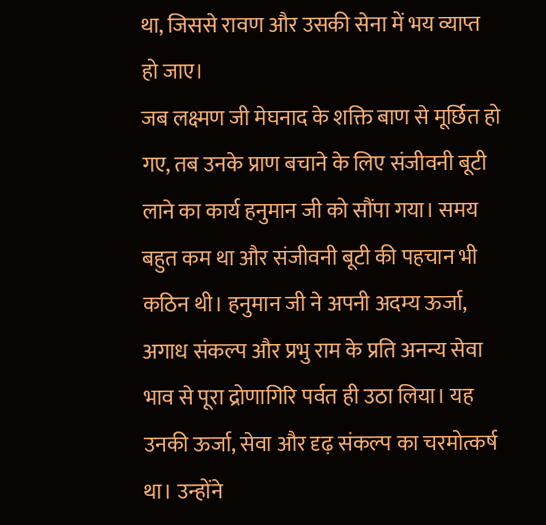था, जिससे रावण और उसकी सेना में भय व्याप्त हो जाए।
जब लक्ष्मण जी मेघनाद के शक्ति बाण से मूर्छित हो गए, तब उनके प्राण बचाने के लिए संजीवनी बूटी लाने का कार्य हनुमान जी को सौंपा गया। समय बहुत कम था और संजीवनी बूटी की पहचान भी कठिन थी। हनुमान जी ने अपनी अदम्य ऊर्जा, अगाध संकल्प और प्रभु राम के प्रति अनन्य सेवा भाव से पूरा द्रोणागिरि पर्वत ही उठा लिया। यह उनकी ऊर्जा, सेवा और दृढ़ संकल्प का चरमोत्कर्ष था। उन्होंने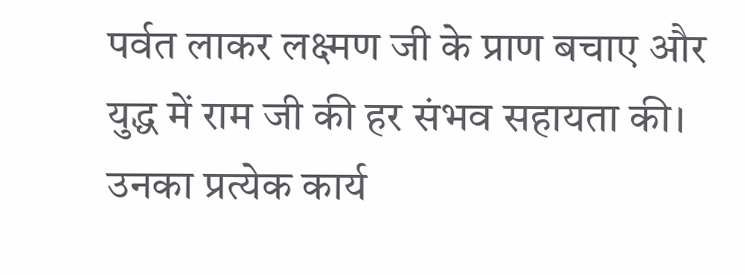पर्वत लाकर लक्ष्मण जी के प्राण बचाए और युद्ध में राम जी की हर संभव सहायता की। उनका प्रत्येक कार्य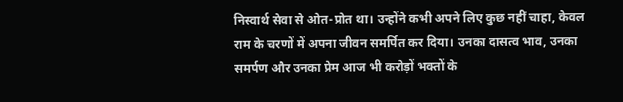निस्वार्थ सेवा से ओत-प्रोत था। उन्होंने कभी अपने लिए कुछ नहीं चाहा, केवल राम के चरणों में अपना जीवन समर्पित कर दिया। उनका दासत्व भाव, उनका समर्पण और उनका प्रेम आज भी करोड़ों भक्तों के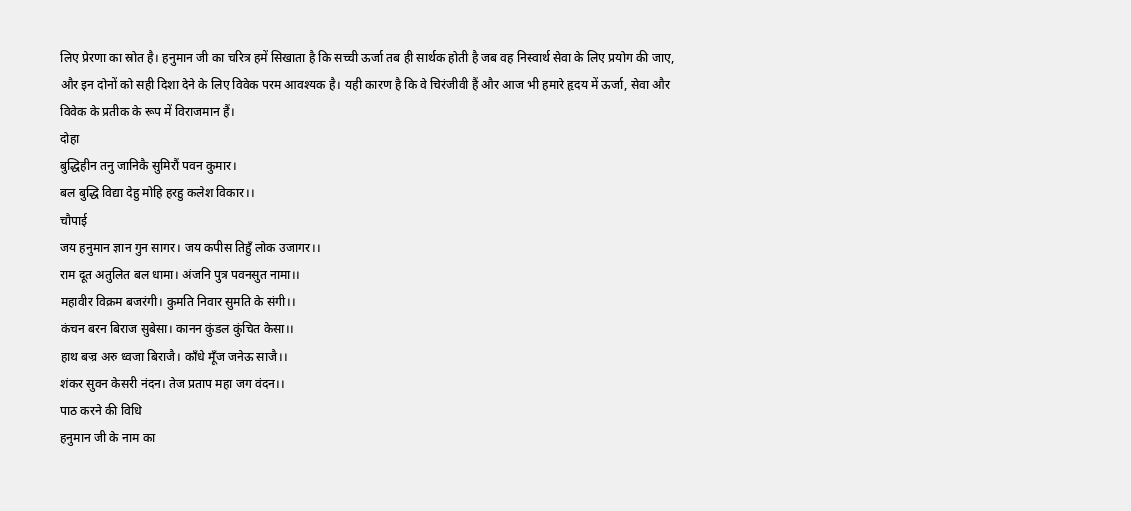लिए प्रेरणा का स्रोत है। हनुमान जी का चरित्र हमें सिखाता है कि सच्ची ऊर्जा तब ही सार्थक होती है जब वह निस्वार्थ सेवा के लिए प्रयोग की जाए, और इन दोनों को सही दिशा देने के लिए विवेक परम आवश्यक है। यही कारण है कि वे चिरंजीवी हैं और आज भी हमारे हृदय में ऊर्जा, सेवा और विवेक के प्रतीक के रूप में विराजमान हैं।
दोहा
बुद्धिहीन तनु जानिकै सुमिरौं पवन कुमार।
बल बुद्धि विद्या देहु मोहि हरहु कलेश विकार।।
चौपाई
जय हनुमान ज्ञान गुन सागर। जय कपीस तिहुँ लोक उजागर।।
राम दूत अतुलित बल धामा। अंजनि पुत्र पवनसुत नामा।।
महावीर विक्रम बजरंगी। कुमति निवार सुमति के संगी।।
कंचन बरन बिराज सुबेसा। कानन कुंडल कुंचित केसा।।
हाथ बज्र अरु ध्वजा बिराजै। काँधे मूँज जनेऊ साजै।।
शंकर सुवन केसरी नंदन। तेज प्रताप महा जग वंदन।।
पाठ करने की विधि
हनुमान जी के नाम का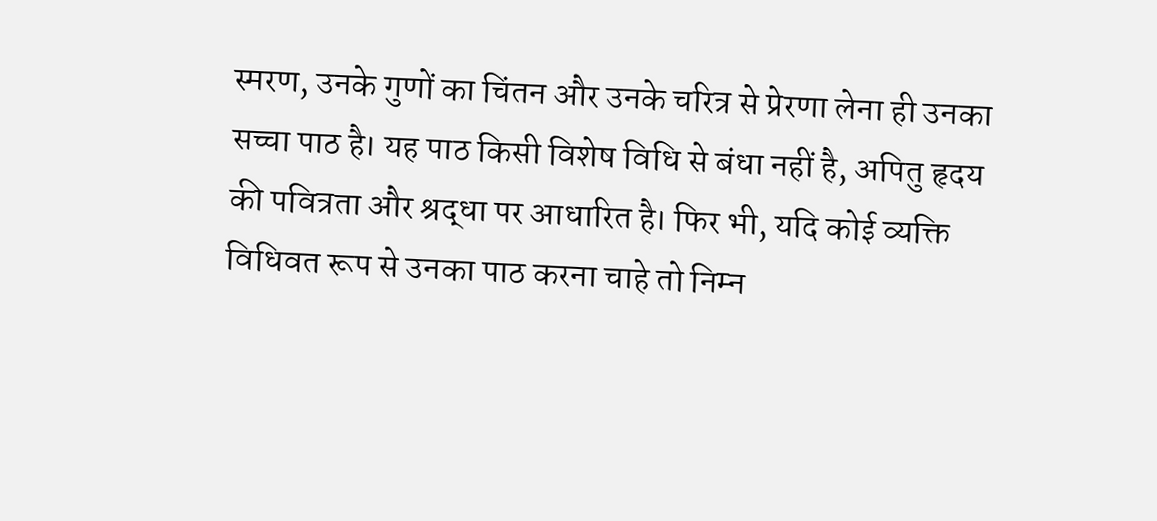स्मरण, उनके गुणों का चिंतन और उनके चरित्र से प्रेरणा लेना ही उनका सच्चा पाठ है। यह पाठ किसी विशेष विधि से बंधा नहीं है, अपितु हृदय की पवित्रता और श्रद्धा पर आधारित है। फिर भी, यदि कोई व्यक्ति विधिवत रूप से उनका पाठ करना चाहे तो निम्न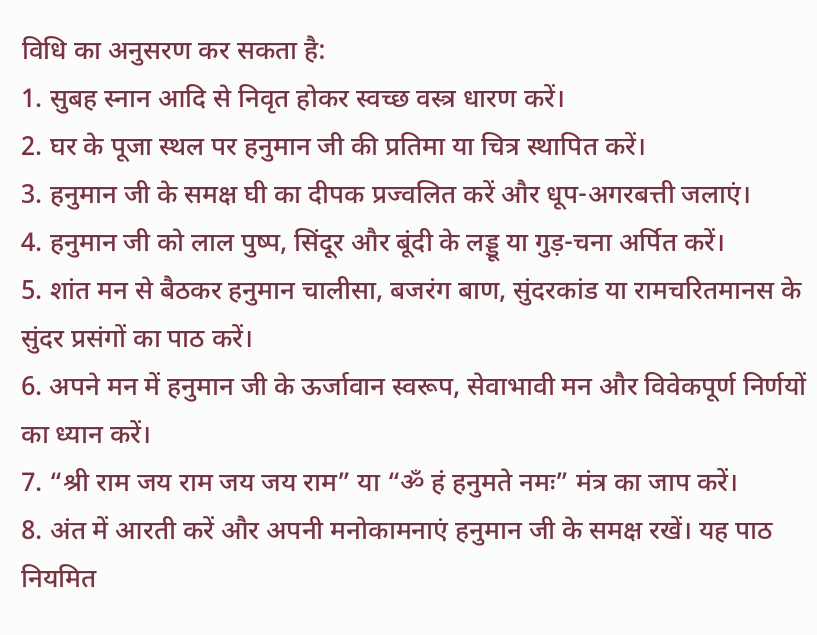विधि का अनुसरण कर सकता है:
1. सुबह स्नान आदि से निवृत होकर स्वच्छ वस्त्र धारण करें।
2. घर के पूजा स्थल पर हनुमान जी की प्रतिमा या चित्र स्थापित करें।
3. हनुमान जी के समक्ष घी का दीपक प्रज्वलित करें और धूप-अगरबत्ती जलाएं।
4. हनुमान जी को लाल पुष्प, सिंदूर और बूंदी के लड्डू या गुड़-चना अर्पित करें।
5. शांत मन से बैठकर हनुमान चालीसा, बजरंग बाण, सुंदरकांड या रामचरितमानस के सुंदर प्रसंगों का पाठ करें।
6. अपने मन में हनुमान जी के ऊर्जावान स्वरूप, सेवाभावी मन और विवेकपूर्ण निर्णयों का ध्यान करें।
7. “श्री राम जय राम जय जय राम” या “ॐ हं हनुमते नमः” मंत्र का जाप करें।
8. अंत में आरती करें और अपनी मनोकामनाएं हनुमान जी के समक्ष रखें। यह पाठ नियमित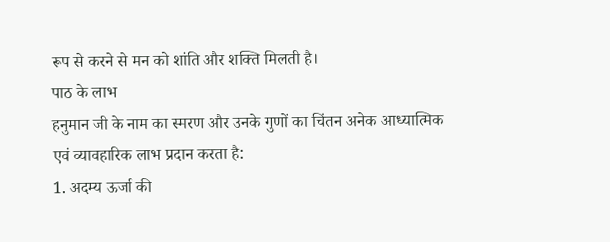रूप से करने से मन को शांति और शक्ति मिलती है।
पाठ के लाभ
हनुमान जी के नाम का स्मरण और उनके गुणों का चिंतन अनेक आध्यात्मिक एवं व्यावहारिक लाभ प्रदान करता है:
1. अदम्य ऊर्जा की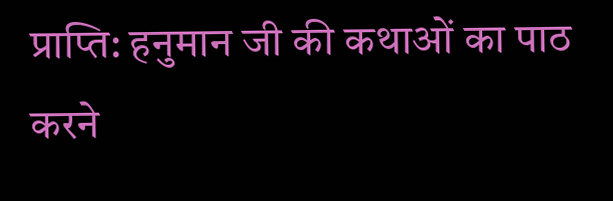प्राप्ति: हनुमान जी की कथाओं का पाठ करने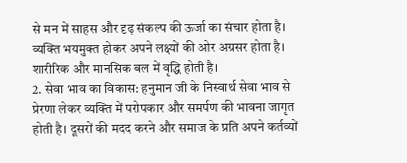से मन में साहस और दृढ़ संकल्प की ऊर्जा का संचार होता है। व्यक्ति भयमुक्त होकर अपने लक्ष्यों की ओर अग्रसर होता है। शारीरिक और मानसिक बल में वृद्धि होती है।
2. सेवा भाव का विकास: हनुमान जी के निस्वार्थ सेवा भाव से प्रेरणा लेकर व्यक्ति में परोपकार और समर्पण की भावना जागृत होती है। दूसरों की मदद करने और समाज के प्रति अपने कर्तव्यों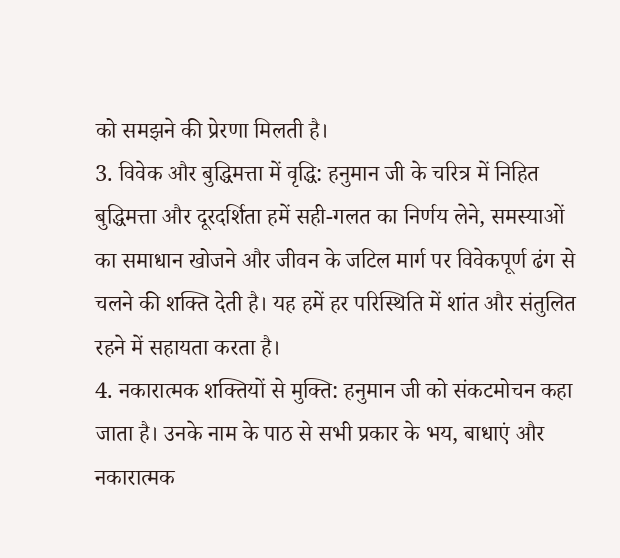को समझने की प्रेरणा मिलती है।
3. विवेक और बुद्धिमत्ता में वृद्धि: हनुमान जी के चरित्र में निहित बुद्धिमत्ता और दूरदर्शिता हमें सही-गलत का निर्णय लेने, समस्याओं का समाधान खोजने और जीवन के जटिल मार्ग पर विवेकपूर्ण ढंग से चलने की शक्ति देती है। यह हमें हर परिस्थिति में शांत और संतुलित रहने में सहायता करता है।
4. नकारात्मक शक्तियों से मुक्ति: हनुमान जी को संकटमोचन कहा जाता है। उनके नाम के पाठ से सभी प्रकार के भय, बाधाएं और नकारात्मक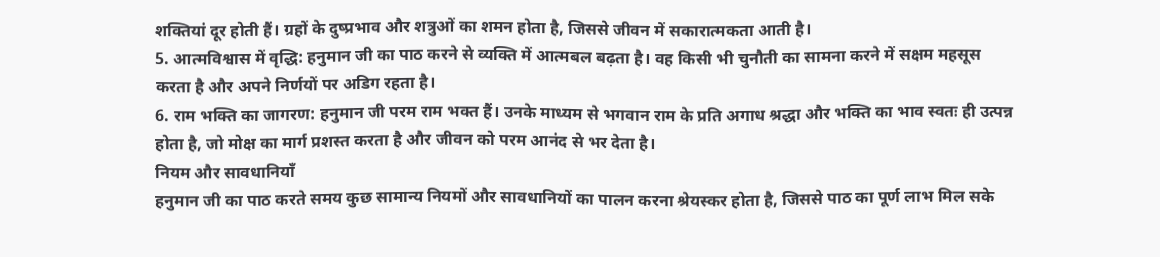शक्तियां दूर होती हैं। ग्रहों के दुष्प्रभाव और शत्रुओं का शमन होता है, जिससे जीवन में सकारात्मकता आती है।
5. आत्मविश्वास में वृद्धि: हनुमान जी का पाठ करने से व्यक्ति में आत्मबल बढ़ता है। वह किसी भी चुनौती का सामना करने में सक्षम महसूस करता है और अपने निर्णयों पर अडिग रहता है।
6. राम भक्ति का जागरण: हनुमान जी परम राम भक्त हैं। उनके माध्यम से भगवान राम के प्रति अगाध श्रद्धा और भक्ति का भाव स्वतः ही उत्पन्न होता है, जो मोक्ष का मार्ग प्रशस्त करता है और जीवन को परम आनंद से भर देता है।
नियम और सावधानियाँ
हनुमान जी का पाठ करते समय कुछ सामान्य नियमों और सावधानियों का पालन करना श्रेयस्कर होता है, जिससे पाठ का पूर्ण लाभ मिल सके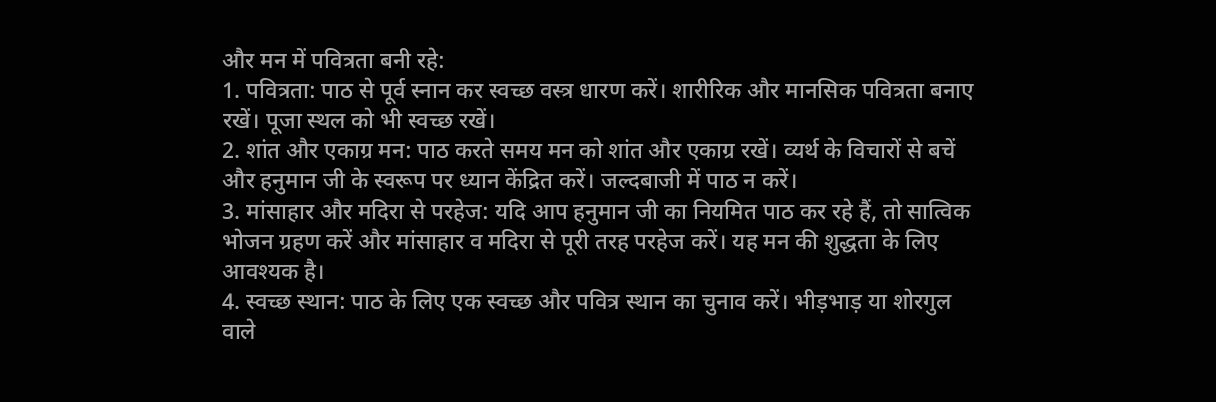और मन में पवित्रता बनी रहे:
1. पवित्रता: पाठ से पूर्व स्नान कर स्वच्छ वस्त्र धारण करें। शारीरिक और मानसिक पवित्रता बनाए रखें। पूजा स्थल को भी स्वच्छ रखें।
2. शांत और एकाग्र मन: पाठ करते समय मन को शांत और एकाग्र रखें। व्यर्थ के विचारों से बचें और हनुमान जी के स्वरूप पर ध्यान केंद्रित करें। जल्दबाजी में पाठ न करें।
3. मांसाहार और मदिरा से परहेज: यदि आप हनुमान जी का नियमित पाठ कर रहे हैं, तो सात्विक भोजन ग्रहण करें और मांसाहार व मदिरा से पूरी तरह परहेज करें। यह मन की शुद्धता के लिए आवश्यक है।
4. स्वच्छ स्थान: पाठ के लिए एक स्वच्छ और पवित्र स्थान का चुनाव करें। भीड़भाड़ या शोरगुल वाले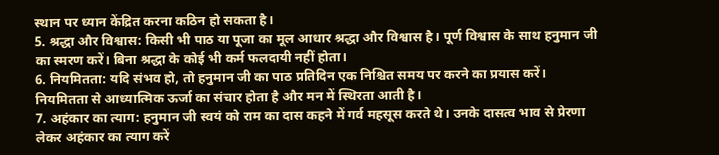स्थान पर ध्यान केंद्रित करना कठिन हो सकता है।
5. श्रद्धा और विश्वास: किसी भी पाठ या पूजा का मूल आधार श्रद्धा और विश्वास है। पूर्ण विश्वास के साथ हनुमान जी का स्मरण करें। बिना श्रद्धा के कोई भी कर्म फलदायी नहीं होता।
6. नियमितता: यदि संभव हो, तो हनुमान जी का पाठ प्रतिदिन एक निश्चित समय पर करने का प्रयास करें। नियमितता से आध्यात्मिक ऊर्जा का संचार होता है और मन में स्थिरता आती है।
7. अहंकार का त्याग: हनुमान जी स्वयं को राम का दास कहने में गर्व महसूस करते थे। उनके दासत्व भाव से प्रेरणा लेकर अहंकार का त्याग करें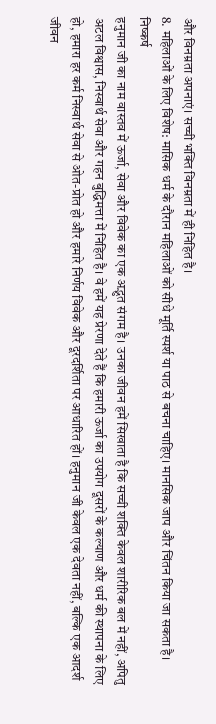और विनम्रता अपनाएं। सच्ची भक्ति विनम्रता में ही निहित है।
8. महिलाओं के लिए विशेष: मासिक धर्म के दौरान महिलाओं को सीधे मूर्ति स्पर्श या पाठ से बचना चाहिए। मानसिक जाप और चिंतन किया जा सकता है।
निष्कर्ष
हनुमान जी का नाम वास्तव में ऊर्जा, सेवा और विवेक का एक अद्भुत संगम है। उनका जीवन हमें सिखाता है कि सच्ची शक्ति केवल शारीरिक बल में नहीं, अपितु अटल विश्वास, निस्वार्थ सेवा और गहन बुद्धिमत्ता में निहित है। वे हमें यह प्रेरणा देते हैं कि हमारी ऊर्जा का उपयोग दूसरों के कल्याण और धर्म की स्थापना के लिए हो, हमारा हर कर्म निस्वार्थ सेवा से ओत-प्रोत हो और हमारे निर्णय विवेक और दूरदर्शिता पर आधारित हों। हनुमान जी केवल एक देवता नहीं, बल्कि एक आदर्श जीवन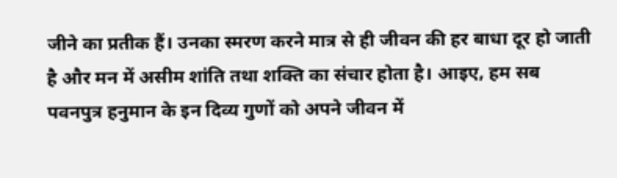जीने का प्रतीक हैं। उनका स्मरण करने मात्र से ही जीवन की हर बाधा दूर हो जाती है और मन में असीम शांति तथा शक्ति का संचार होता है। आइए, हम सब पवनपुत्र हनुमान के इन दिव्य गुणों को अपने जीवन में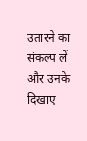उतारने का संकल्प लें और उनके दिखाए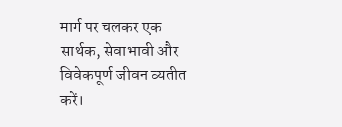मार्ग पर चलकर एक सार्थक, सेवाभावी और विवेकपूर्ण जीवन व्यतीत करें।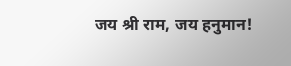जय श्री राम, जय हनुमान!